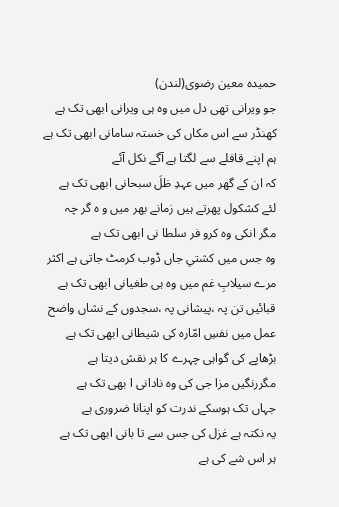حمیدہ معین رضوی(لندن)
جو ویرانی تھی دل میں وہ ہی ویرانی ابھی تک ہے
کھنڈر سے اس مکاں کی خستہ سامانی ابھی تک ہے
ہم اپنے قافلے سے لگتا ہے آگے نکل آئے
کہ ان کے گھر میں عہدِ ظلَ سبحانی ابھی تک ہے
لئے کشکول پھرتے ہیں زمانے بھر میں و ہ گر چہ
مگر انکی وہ کرو فر سلطا نی ابھی تک ہے
وہ جس میں کشتیِ جاں ڈوب کرمٹ جاتی ہے اکثر
مرے سیلابِ غم میں وہ ہی طغیانی ابھی تک ہے
قبائیں تن پہ ،پیشانی پہ ،سجدوں کے نشاں واضح
عمل میں نفسِ امّارہ کی شیطانی ابھی تک ہے
بڑھاپے کی گواہی چہرے کا ہر نقش دیتا ہے
مگررنگیں مزا جی کی وہ نادانی ا بھی تک ہے
جہاں تک ہوسکے ندرت کو اپنانا ضروری ہے
یہ نکتہ ہے غزل کی جس سے تا بانی ابھی تک ہے
ہر اس شے کی ہے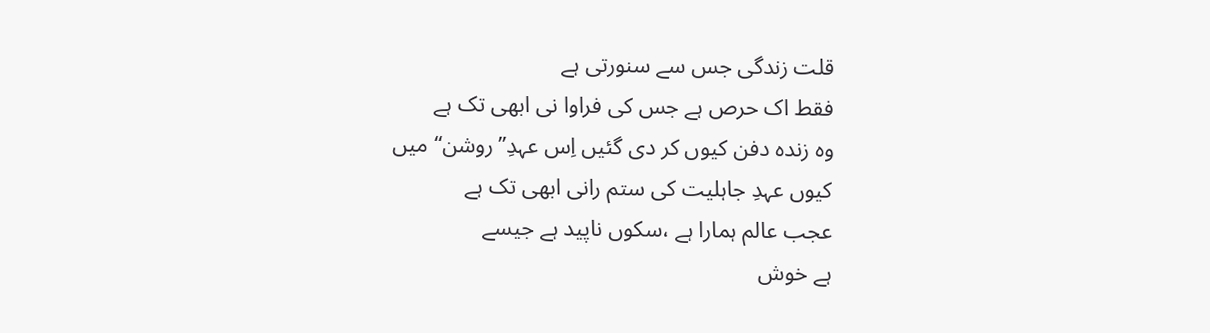قلت زندگی جس سے سنورتی ہے
فقط اک حرص ہے جس کی فراوا نی ابھی تک ہے
وہ زندہ دفن کیوں کر دی گئیں اِس عہدِ’’روشن‘‘ میں
کیوں عہدِ جاہلیت کی ستم رانی ابھی تک ہے
عجب عالم ہمارا ہے ،سکوں ناپید ہے جیسے
ہے خوش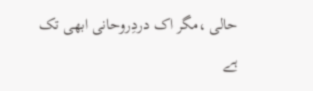حالی ،مگر اک دردِروحانی ابھی تک ہے